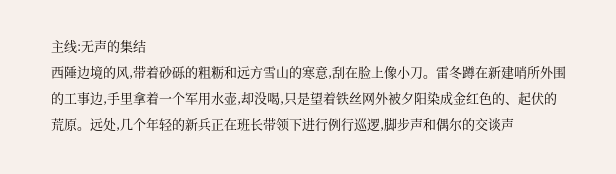主线:无声的集结
西陲边境的风,带着砂砾的粗粝和远方雪山的寒意,刮在脸上像小刀。雷冬蹲在新建哨所外围的工事边,手里拿着一个军用水壶,却没喝,只是望着铁丝网外被夕阳染成金红色的、起伏的荒原。远处,几个年轻的新兵正在班长带领下进行例行巡逻,脚步声和偶尔的交谈声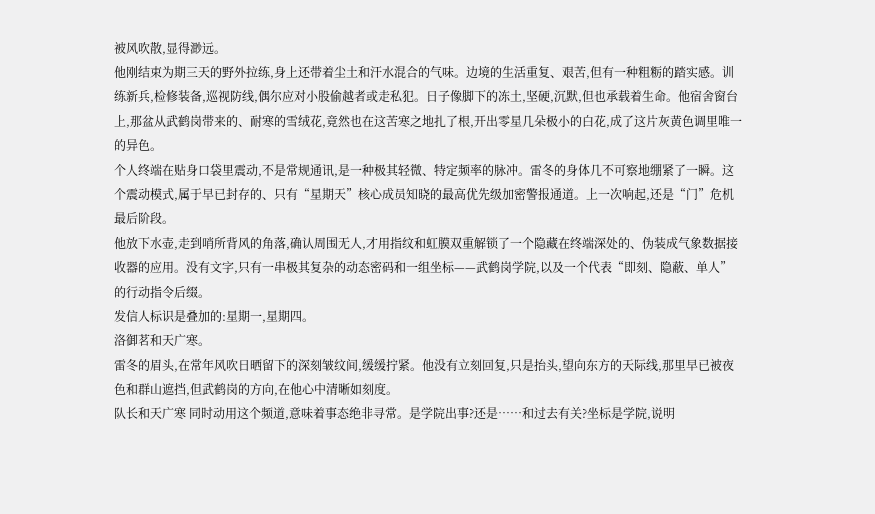被风吹散,显得渺远。
他刚结束为期三天的野外拉练,身上还带着尘土和汗水混合的气味。边境的生活重复、艰苦,但有一种粗粝的踏实感。训练新兵,检修装备,巡视防线,偶尔应对小股偷越者或走私犯。日子像脚下的冻土,坚硬,沉默,但也承载着生命。他宿舍窗台上,那盆从武鹤岗带来的、耐寒的雪绒花,竟然也在这苦寒之地扎了根,开出零星几朵极小的白花,成了这片灰黄色调里唯一的异色。
个人终端在贴身口袋里震动,不是常规通讯,是一种极其轻微、特定频率的脉冲。雷冬的身体几不可察地绷紧了一瞬。这个震动模式,属于早已封存的、只有“星期天”核心成员知晓的最高优先级加密警报通道。上一次响起,还是“门”危机最后阶段。
他放下水壶,走到哨所背风的角落,确认周围无人,才用指纹和虹膜双重解锁了一个隐藏在终端深处的、伪装成气象数据接收器的应用。没有文字,只有一串极其复杂的动态密码和一组坐标——武鹤岗学院,以及一个代表“即刻、隐蔽、单人”的行动指令后缀。
发信人标识是叠加的:星期一,星期四。
洛御茗和天广寒。
雷冬的眉头,在常年风吹日晒留下的深刻皱纹间,缓缓拧紧。他没有立刻回复,只是抬头,望向东方的天际线,那里早已被夜色和群山遮挡,但武鹤岗的方向,在他心中清晰如刻度。
队长和天广寒 同时动用这个频道,意味着事态绝非寻常。是学院出事?还是……和过去有关?坐标是学院,说明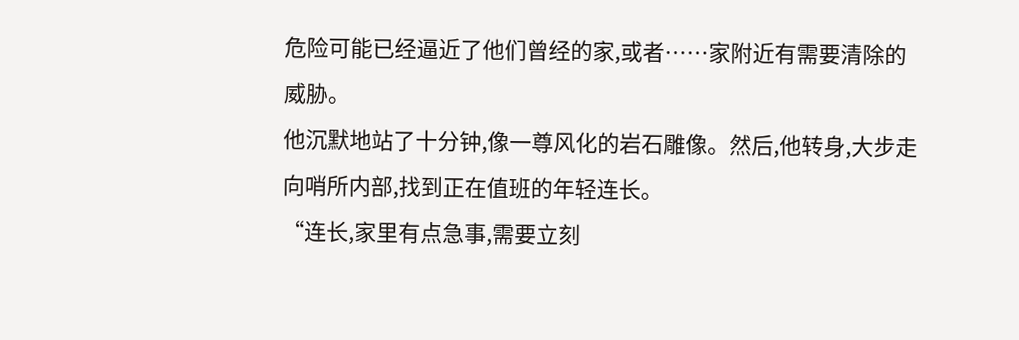危险可能已经逼近了他们曾经的家,或者……家附近有需要清除的威胁。
他沉默地站了十分钟,像一尊风化的岩石雕像。然后,他转身,大步走向哨所内部,找到正在值班的年轻连长。
“连长,家里有点急事,需要立刻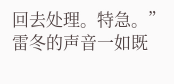回去处理。特急。” 雷冬的声音一如既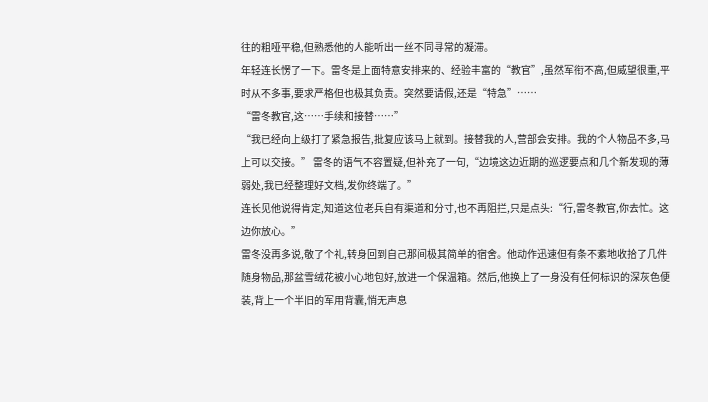往的粗哑平稳,但熟悉他的人能听出一丝不同寻常的凝滞。
年轻连长愣了一下。雷冬是上面特意安排来的、经验丰富的“教官”,虽然军衔不高,但威望很重,平时从不多事,要求严格但也极其负责。突然要请假,还是“特急”……
“雷冬教官,这……手续和接替……”
“我已经向上级打了紧急报告,批复应该马上就到。接替我的人,营部会安排。我的个人物品不多,马上可以交接。” 雷冬的语气不容置疑,但补充了一句,“边境这边近期的巡逻要点和几个新发现的薄弱处,我已经整理好文档,发你终端了。”
连长见他说得肯定,知道这位老兵自有渠道和分寸,也不再阻拦,只是点头:“行,雷冬教官,你去忙。这边你放心。”
雷冬没再多说,敬了个礼,转身回到自己那间极其简单的宿舍。他动作迅速但有条不紊地收拾了几件随身物品,那盆雪绒花被小心地包好,放进一个保温箱。然后,他换上了一身没有任何标识的深灰色便装,背上一个半旧的军用背囊,悄无声息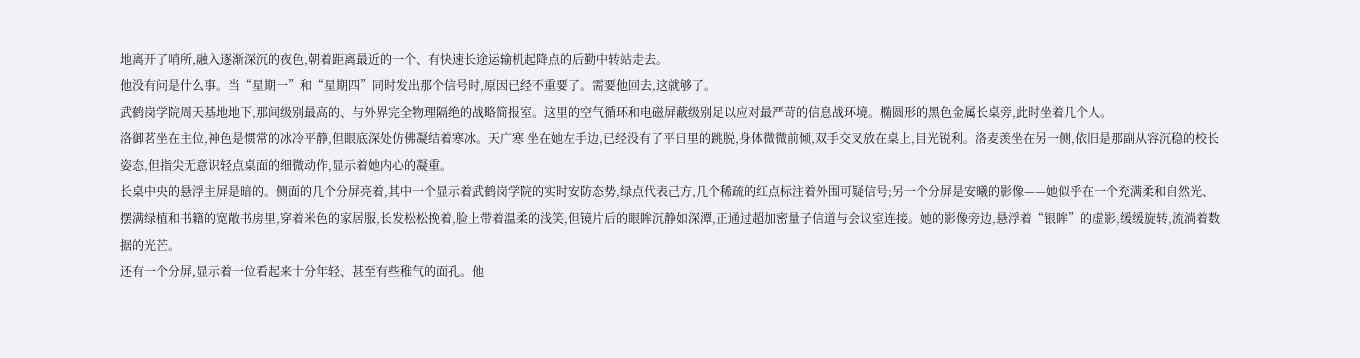地离开了哨所,融入逐渐深沉的夜色,朝着距离最近的一个、有快速长途运输机起降点的后勤中转站走去。
他没有问是什么事。当“星期一”和“星期四”同时发出那个信号时,原因已经不重要了。需要他回去,这就够了。
武鹤岗学院周天基地地下,那间级别最高的、与外界完全物理隔绝的战略简报室。这里的空气循环和电磁屏蔽级别足以应对最严苛的信息战环境。椭圆形的黑色金属长桌旁,此时坐着几个人。
洛御茗坐在主位,神色是惯常的冰冷平静,但眼底深处仿佛凝结着寒冰。天广寒 坐在她左手边,已经没有了平日里的跳脱,身体微微前倾,双手交叉放在桌上,目光锐利。洛麦羡坐在另一侧,依旧是那副从容沉稳的校长姿态,但指尖无意识轻点桌面的细微动作,显示着她内心的凝重。
长桌中央的悬浮主屏是暗的。侧面的几个分屏亮着,其中一个显示着武鹤岗学院的实时安防态势,绿点代表己方,几个稀疏的红点标注着外围可疑信号;另一个分屏是安曦的影像——她似乎在一个充满柔和自然光、摆满绿植和书籍的宽敞书房里,穿着米色的家居服,长发松松挽着,脸上带着温柔的浅笑,但镜片后的眼眸沉静如深潭,正通过超加密量子信道与会议室连接。她的影像旁边,悬浮着“银眸”的虚影,缓缓旋转,流淌着数据的光芒。
还有一个分屏,显示着一位看起来十分年轻、甚至有些稚气的面孔。他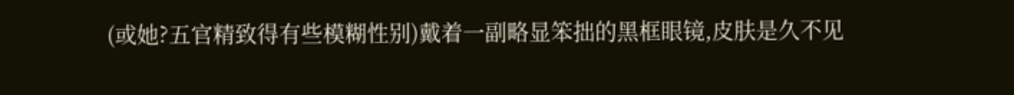(或她?五官精致得有些模糊性别)戴着一副略显笨拙的黑框眼镜,皮肤是久不见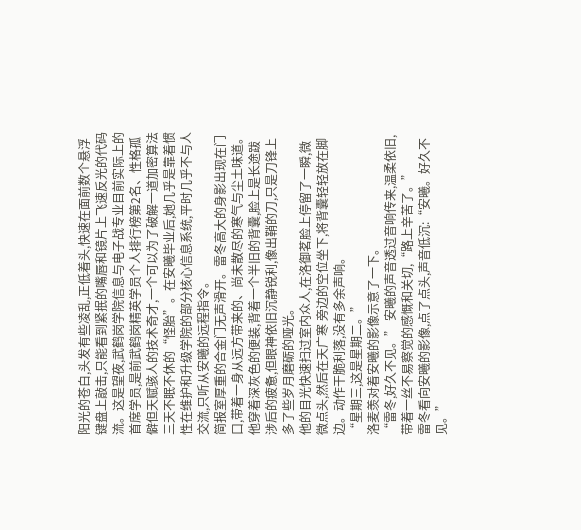阳光的苍白,头发有些凌乱,正低着头,快速在面前数个悬浮键盘上敲击,只能看到紧抿的嘴唇和镜片上飞速反光的代码流。这是望夜,武鹤岗学院信息与电子战专业目前实际上的首席学员,是前武鹤岗精英学员个人排行榜第2名、性格孤僻但天赋骇人的技术奇才,一个可以为了破解一道加密算法三天不眠不休的“怪胎”。在安曦毕业后,她几乎是靠着惯性在维护和升级学院的部分核心信息系统,平时几乎不与人交流,只听从安曦的远程指令。
简报室厚重的合金门无声滑开。雷冬高大的身影出现在门口,带着一身从远方带来的、尚未散尽的寒气与尘土味道。他穿着深灰色的便装,背着一个半旧的背囊,脸上是长途跋涉后的疲惫,但眼神依旧沉静锐利,像出鞘的刀,只是刀锋上多了些岁月磨砺的哑光。
他的目光快速扫过室内众人,在洛御茗脸上停留了一瞬,微微点头,然后在天广寒 旁边的空位坐下,将背囊轻轻放在脚边。动作干脆利落,没有多余声响。
“星期三,这是星期二。”
洛麦羡对着安曦的影像示意了一下。
“雷冬,好久不见。” 安曦的声音透过音响传来,温柔依旧,带着一丝不易察觉的感慨和关切,“路上辛苦了。”
雷冬看向安曦的影像,点了点头,声音低沉:“安曦。好久不见。”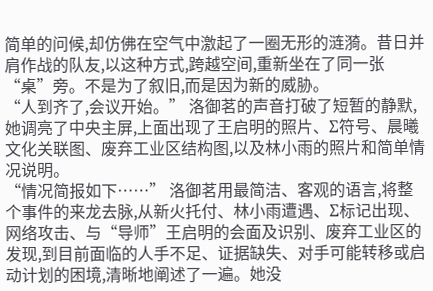简单的问候,却仿佛在空气中激起了一圈无形的涟漪。昔日并肩作战的队友,以这种方式,跨越空间,重新坐在了同一张“桌”旁。不是为了叙旧,而是因为新的威胁。
“人到齐了,会议开始。” 洛御茗的声音打破了短暂的静默,她调亮了中央主屏,上面出现了王启明的照片、Σ符号、晨曦文化关联图、废弃工业区结构图,以及林小雨的照片和简单情况说明。
“情况简报如下……” 洛御茗用最简洁、客观的语言,将整个事件的来龙去脉,从新火托付、林小雨遭遇、Σ标记出现、网络攻击、与“导师”王启明的会面及识别、废弃工业区的发现,到目前面临的人手不足、证据缺失、对手可能转移或启动计划的困境,清晰地阐述了一遍。她没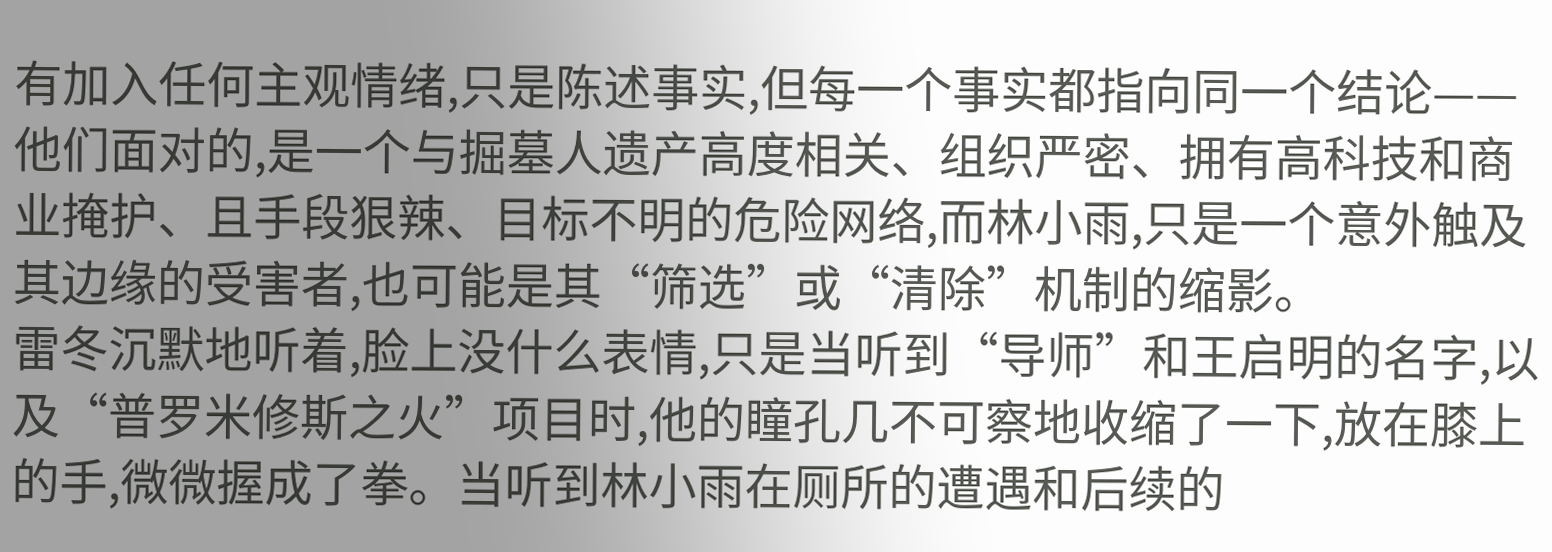有加入任何主观情绪,只是陈述事实,但每一个事实都指向同一个结论——他们面对的,是一个与掘墓人遗产高度相关、组织严密、拥有高科技和商业掩护、且手段狠辣、目标不明的危险网络,而林小雨,只是一个意外触及其边缘的受害者,也可能是其“筛选”或“清除”机制的缩影。
雷冬沉默地听着,脸上没什么表情,只是当听到“导师”和王启明的名字,以及“普罗米修斯之火”项目时,他的瞳孔几不可察地收缩了一下,放在膝上的手,微微握成了拳。当听到林小雨在厕所的遭遇和后续的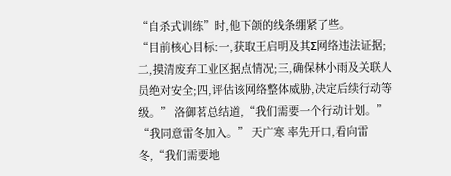“自杀式训练”时,他下颌的线条绷紧了些。
“目前核心目标:一,获取王启明及其Σ网络违法证据;二,摸清废弃工业区据点情况;三,确保林小雨及关联人员绝对安全;四,评估该网络整体威胁,决定后续行动等级。” 洛御茗总结道,“我们需要一个行动计划。”
“我同意雷冬加入。” 天广寒 率先开口,看向雷冬,“我们需要地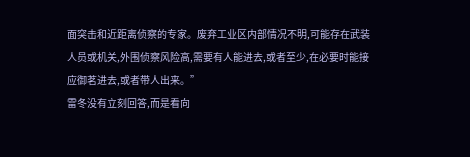面突击和近距离侦察的专家。废弃工业区内部情况不明,可能存在武装人员或机关,外围侦察风险高,需要有人能进去,或者至少,在必要时能接应御茗进去,或者带人出来。”
雷冬没有立刻回答,而是看向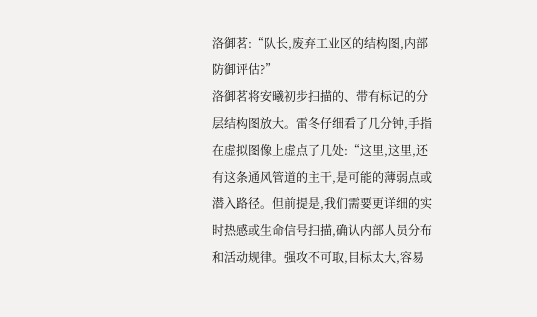洛御茗:“队长,废弃工业区的结构图,内部防御评估?”
洛御茗将安曦初步扫描的、带有标记的分层结构图放大。雷冬仔细看了几分钟,手指在虚拟图像上虚点了几处:“这里,这里,还有这条通风管道的主干,是可能的薄弱点或潜入路径。但前提是,我们需要更详细的实时热感或生命信号扫描,确认内部人员分布和活动规律。强攻不可取,目标太大,容易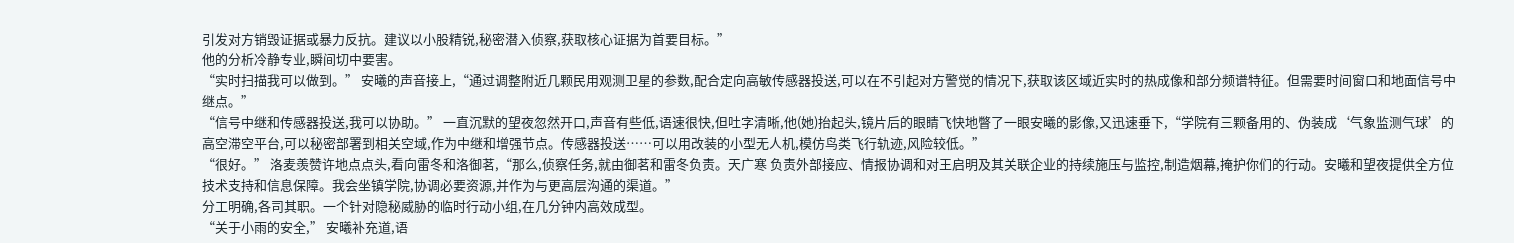引发对方销毁证据或暴力反抗。建议以小股精锐,秘密潜入侦察,获取核心证据为首要目标。”
他的分析冷静专业,瞬间切中要害。
“实时扫描我可以做到。” 安曦的声音接上,“通过调整附近几颗民用观测卫星的参数,配合定向高敏传感器投送,可以在不引起对方警觉的情况下,获取该区域近实时的热成像和部分频谱特征。但需要时间窗口和地面信号中继点。”
“信号中继和传感器投送,我可以协助。” 一直沉默的望夜忽然开口,声音有些低,语速很快,但吐字清晰,他(她)抬起头,镜片后的眼睛飞快地瞥了一眼安曦的影像,又迅速垂下,“学院有三颗备用的、伪装成‘气象监测气球’的高空滞空平台,可以秘密部署到相关空域,作为中继和增强节点。传感器投送……可以用改装的小型无人机,模仿鸟类飞行轨迹,风险较低。”
“很好。” 洛麦羡赞许地点点头,看向雷冬和洛御茗,“那么,侦察任务,就由御茗和雷冬负责。天广寒 负责外部接应、情报协调和对王启明及其关联企业的持续施压与监控,制造烟幕,掩护你们的行动。安曦和望夜提供全方位技术支持和信息保障。我会坐镇学院,协调必要资源,并作为与更高层沟通的渠道。”
分工明确,各司其职。一个针对隐秘威胁的临时行动小组,在几分钟内高效成型。
“关于小雨的安全,” 安曦补充道,语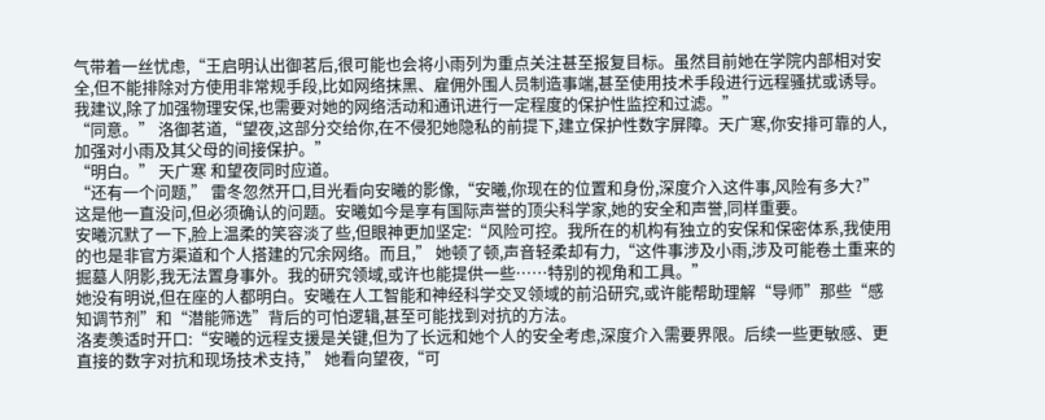气带着一丝忧虑,“王启明认出御茗后,很可能也会将小雨列为重点关注甚至报复目标。虽然目前她在学院内部相对安全,但不能排除对方使用非常规手段,比如网络抹黑、雇佣外围人员制造事端,甚至使用技术手段进行远程骚扰或诱导。我建议,除了加强物理安保,也需要对她的网络活动和通讯进行一定程度的保护性监控和过滤。”
“同意。” 洛御茗道,“望夜,这部分交给你,在不侵犯她隐私的前提下,建立保护性数字屏障。天广寒,你安排可靠的人,加强对小雨及其父母的间接保护。”
“明白。” 天广寒 和望夜同时应道。
“还有一个问题,” 雷冬忽然开口,目光看向安曦的影像,“安曦,你现在的位置和身份,深度介入这件事,风险有多大?”
这是他一直没问,但必须确认的问题。安曦如今是享有国际声誉的顶尖科学家,她的安全和声誉,同样重要。
安曦沉默了一下,脸上温柔的笑容淡了些,但眼神更加坚定:“风险可控。我所在的机构有独立的安保和保密体系,我使用的也是非官方渠道和个人搭建的冗余网络。而且,” 她顿了顿,声音轻柔却有力,“这件事涉及小雨,涉及可能卷土重来的掘墓人阴影,我无法置身事外。我的研究领域,或许也能提供一些……特别的视角和工具。”
她没有明说,但在座的人都明白。安曦在人工智能和神经科学交叉领域的前沿研究,或许能帮助理解“导师”那些“感知调节剂”和“潜能筛选”背后的可怕逻辑,甚至可能找到对抗的方法。
洛麦羡适时开口:“安曦的远程支援是关键,但为了长远和她个人的安全考虑,深度介入需要界限。后续一些更敏感、更直接的数字对抗和现场技术支持,” 她看向望夜,“可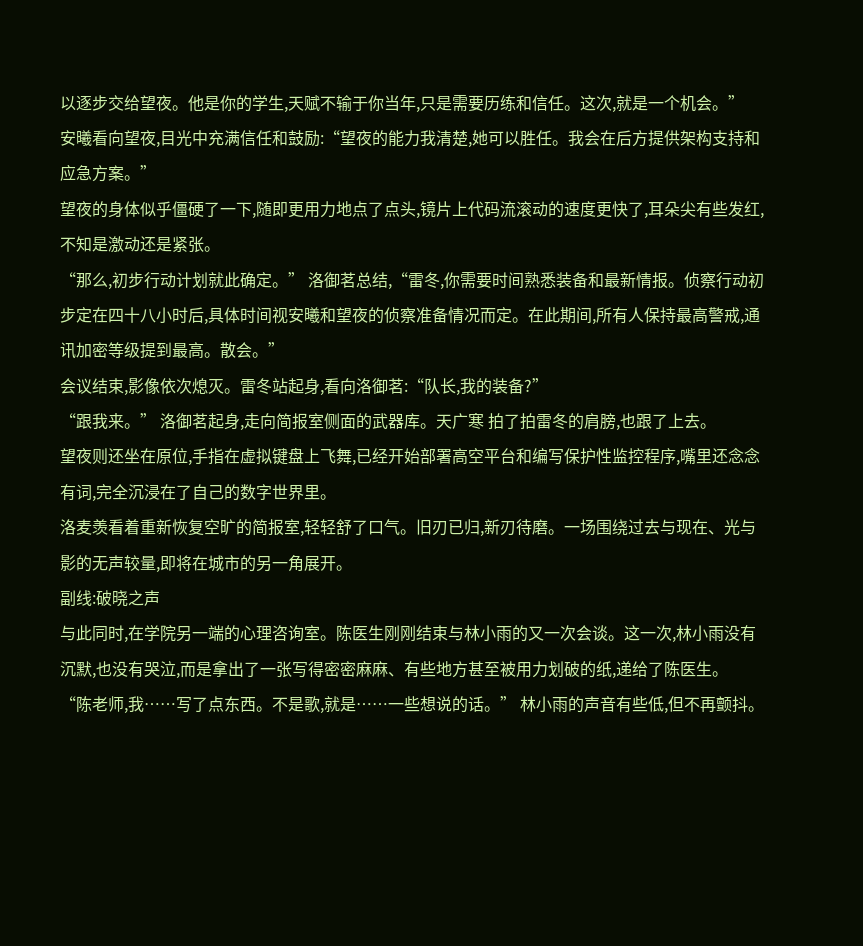以逐步交给望夜。他是你的学生,天赋不输于你当年,只是需要历练和信任。这次,就是一个机会。”
安曦看向望夜,目光中充满信任和鼓励:“望夜的能力我清楚,她可以胜任。我会在后方提供架构支持和应急方案。”
望夜的身体似乎僵硬了一下,随即更用力地点了点头,镜片上代码流滚动的速度更快了,耳朵尖有些发红,不知是激动还是紧张。
“那么,初步行动计划就此确定。” 洛御茗总结,“雷冬,你需要时间熟悉装备和最新情报。侦察行动初步定在四十八小时后,具体时间视安曦和望夜的侦察准备情况而定。在此期间,所有人保持最高警戒,通讯加密等级提到最高。散会。”
会议结束,影像依次熄灭。雷冬站起身,看向洛御茗:“队长,我的装备?”
“跟我来。” 洛御茗起身,走向简报室侧面的武器库。天广寒 拍了拍雷冬的肩膀,也跟了上去。
望夜则还坐在原位,手指在虚拟键盘上飞舞,已经开始部署高空平台和编写保护性监控程序,嘴里还念念有词,完全沉浸在了自己的数字世界里。
洛麦羡看着重新恢复空旷的简报室,轻轻舒了口气。旧刃已归,新刃待磨。一场围绕过去与现在、光与影的无声较量,即将在城市的另一角展开。
副线:破晓之声
与此同时,在学院另一端的心理咨询室。陈医生刚刚结束与林小雨的又一次会谈。这一次,林小雨没有沉默,也没有哭泣,而是拿出了一张写得密密麻麻、有些地方甚至被用力划破的纸,递给了陈医生。
“陈老师,我……写了点东西。不是歌,就是……一些想说的话。” 林小雨的声音有些低,但不再颤抖。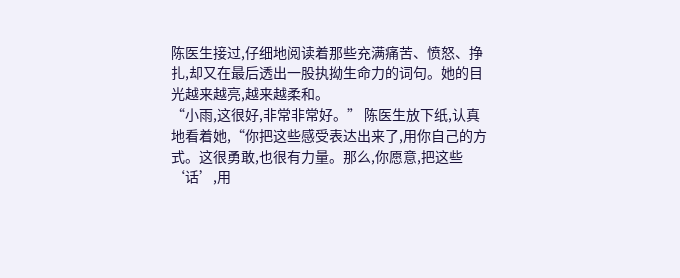陈医生接过,仔细地阅读着那些充满痛苦、愤怒、挣扎,却又在最后透出一股执拗生命力的词句。她的目光越来越亮,越来越柔和。
“小雨,这很好,非常非常好。” 陈医生放下纸,认真地看着她,“你把这些感受表达出来了,用你自己的方式。这很勇敢,也很有力量。那么,你愿意,把这些‘话’,用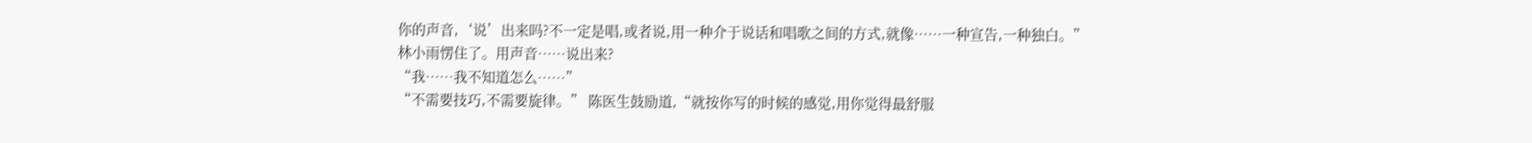你的声音,‘说’出来吗?不一定是唱,或者说,用一种介于说话和唱歌之间的方式,就像……一种宣告,一种独白。”
林小雨愣住了。用声音……说出来?
“我……我不知道怎么……”
“不需要技巧,不需要旋律。” 陈医生鼓励道,“就按你写的时候的感觉,用你觉得最舒服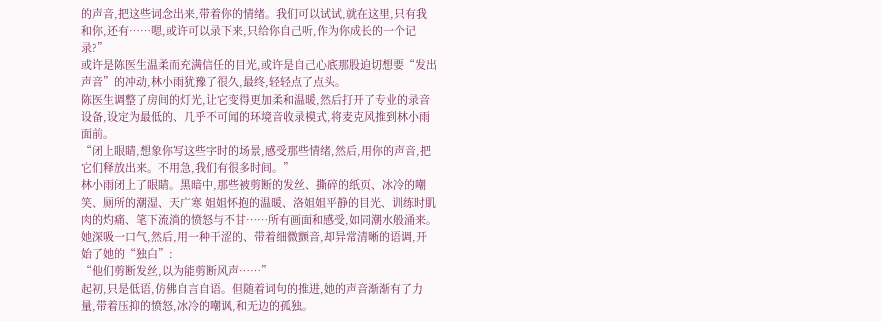的声音,把这些词念出来,带着你的情绪。我们可以试试,就在这里,只有我和你,还有……嗯,或许可以录下来,只给你自己听,作为你成长的一个记录?”
或许是陈医生温柔而充满信任的目光,或许是自己心底那股迫切想要“发出声音”的冲动,林小雨犹豫了很久,最终,轻轻点了点头。
陈医生调整了房间的灯光,让它变得更加柔和温暖,然后打开了专业的录音设备,设定为最低的、几乎不可闻的环境音收录模式,将麦克风推到林小雨面前。
“闭上眼睛,想象你写这些字时的场景,感受那些情绪,然后,用你的声音,把它们释放出来。不用急,我们有很多时间。”
林小雨闭上了眼睛。黑暗中,那些被剪断的发丝、撕碎的纸页、冰冷的嘲笑、厕所的潮湿、天广寒 姐姐怀抱的温暖、洛姐姐平静的目光、训练时肌肉的灼痛、笔下流淌的愤怒与不甘……所有画面和感受,如同潮水般涌来。
她深吸一口气,然后,用一种干涩的、带着细微颤音,却异常清晰的语调,开始了她的“独白”:
“他们剪断发丝,以为能剪断风声……”
起初,只是低语,仿佛自言自语。但随着词句的推进,她的声音渐渐有了力量,带着压抑的愤怒,冰冷的嘲讽,和无边的孤独。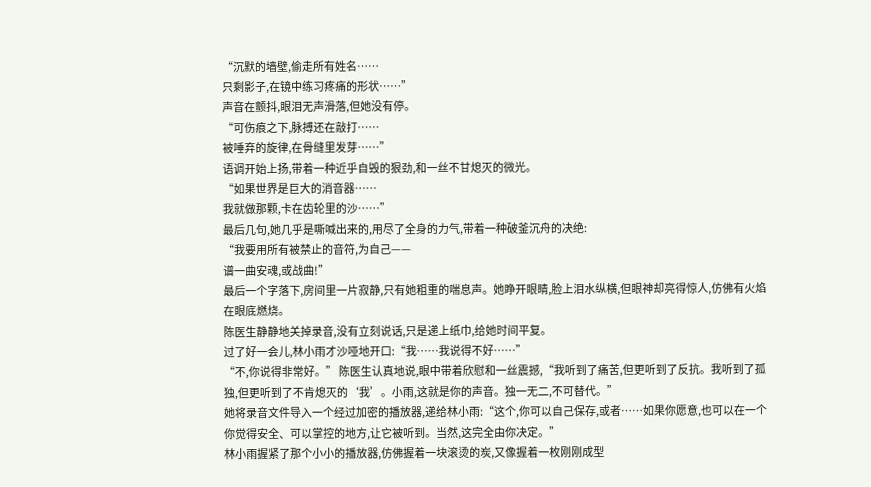“沉默的墙壁,偷走所有姓名……
只剩影子,在镜中练习疼痛的形状……”
声音在颤抖,眼泪无声滑落,但她没有停。
“可伤痕之下,脉搏还在敲打……
被唾弃的旋律,在骨缝里发芽……”
语调开始上扬,带着一种近乎自毁的狠劲,和一丝不甘熄灭的微光。
“如果世界是巨大的消音器……
我就做那颗,卡在齿轮里的沙……”
最后几句,她几乎是嘶喊出来的,用尽了全身的力气,带着一种破釜沉舟的决绝:
“我要用所有被禁止的音符,为自己——
谱一曲安魂,或战曲!”
最后一个字落下,房间里一片寂静,只有她粗重的喘息声。她睁开眼睛,脸上泪水纵横,但眼神却亮得惊人,仿佛有火焰在眼底燃烧。
陈医生静静地关掉录音,没有立刻说话,只是递上纸巾,给她时间平复。
过了好一会儿,林小雨才沙哑地开口:“我……我说得不好……”
“不,你说得非常好。” 陈医生认真地说,眼中带着欣慰和一丝震撼,“我听到了痛苦,但更听到了反抗。我听到了孤独,但更听到了不肯熄灭的‘我’。小雨,这就是你的声音。独一无二,不可替代。”
她将录音文件导入一个经过加密的播放器,递给林小雨:“这个,你可以自己保存,或者……如果你愿意,也可以在一个你觉得安全、可以掌控的地方,让它被听到。当然,这完全由你决定。”
林小雨握紧了那个小小的播放器,仿佛握着一块滚烫的炭,又像握着一枚刚刚成型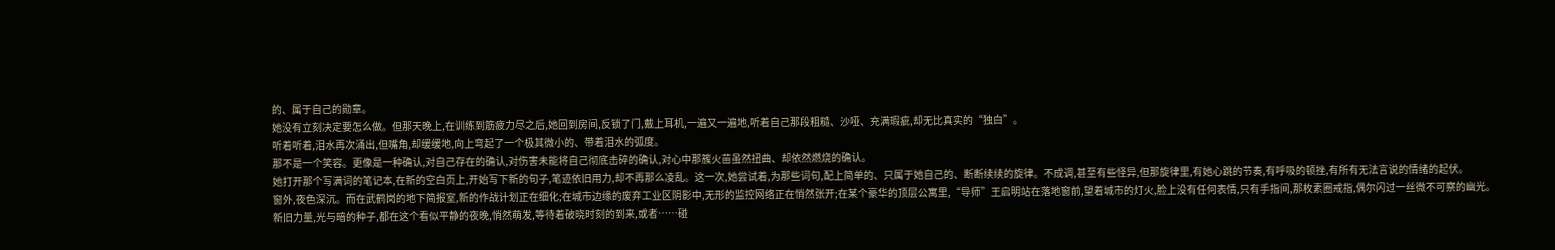的、属于自己的勋章。
她没有立刻决定要怎么做。但那天晚上,在训练到筋疲力尽之后,她回到房间,反锁了门,戴上耳机,一遍又一遍地,听着自己那段粗糙、沙哑、充满瑕疵,却无比真实的“独白”。
听着听着,泪水再次涌出,但嘴角,却缓缓地,向上弯起了一个极其微小的、带着泪水的弧度。
那不是一个笑容。更像是一种确认,对自己存在的确认,对伤害未能将自己彻底击碎的确认,对心中那簇火苗虽然扭曲、却依然燃烧的确认。
她打开那个写满词的笔记本,在新的空白页上,开始写下新的句子,笔迹依旧用力,却不再那么凌乱。这一次,她尝试着,为那些词句,配上简单的、只属于她自己的、断断续续的旋律。不成调,甚至有些怪异,但那旋律里,有她心跳的节奏,有呼吸的顿挫,有所有无法言说的情绪的起伏。
窗外,夜色深沉。而在武鹤岗的地下简报室,新的作战计划正在细化;在城市边缘的废弃工业区阴影中,无形的监控网络正在悄然张开;在某个豪华的顶层公寓里,“导师”王启明站在落地窗前,望着城市的灯火,脸上没有任何表情,只有手指间,那枚素圈戒指,偶尔闪过一丝微不可察的幽光。
新旧力量,光与暗的种子,都在这个看似平静的夜晚,悄然萌发,等待着破晓时刻的到来,或者……碰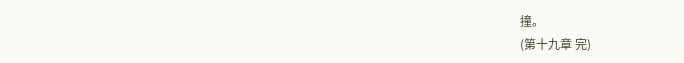撞。
(第十九章 完)